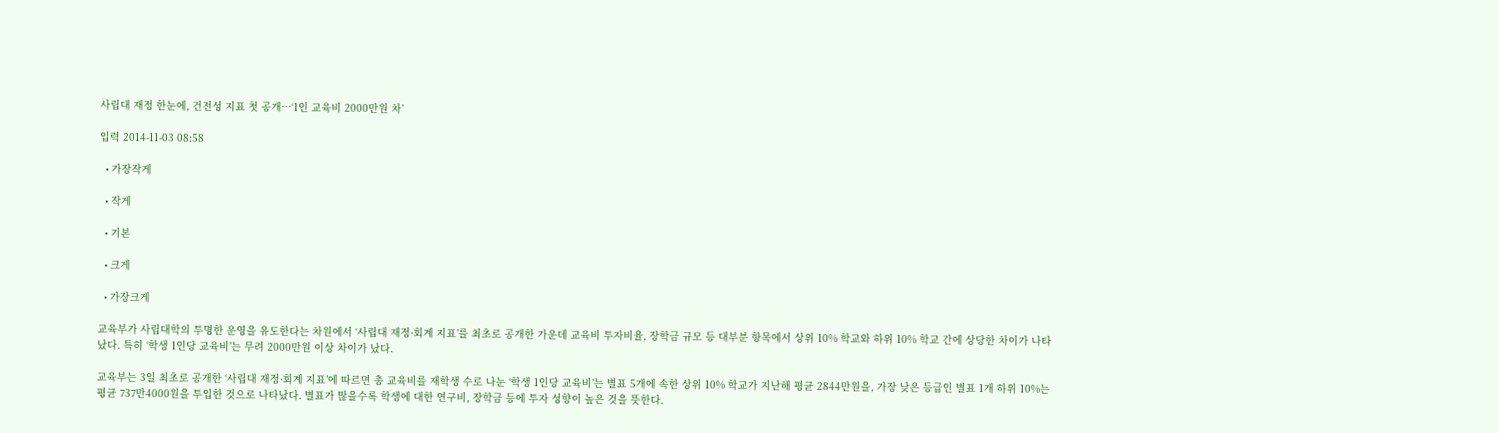사립대 재정 한눈에, 건전성 지표 첫 공개…‘1인 교육비 2000만원 차’

입력 2014-11-03 08:58

  • 가장작게

  • 작게

  • 기본

  • 크게

  • 가장크게

교육부가 사립대학의 투명한 운영을 유도한다는 차원에서 ‘사립대 재정·회계 지표’를 최초로 공개한 가운데 교육비 투자비율, 장학금 규모 등 대부분 항목에서 상위 10% 학교와 하위 10% 학교 간에 상당한 차이가 나타났다. 특히 ‘학생 1인당 교육비’는 무려 2000만원 이상 차이가 났다.

교육부는 3일 최초로 공개한 ‘사립대 재정·회계 지표’에 따르면 총 교육비를 재학생 수로 나눈 ‘학생 1인당 교육비’는 별표 5개에 속한 상위 10% 학교가 지난해 평균 2844만원을, 가장 낮은 등급인 별표 1개 하위 10%는 평균 737만4000원을 투입한 것으로 나타났다. 별표가 많을수록 학생에 대한 연구비, 장학금 등에 투자 성향이 높은 것을 뜻한다.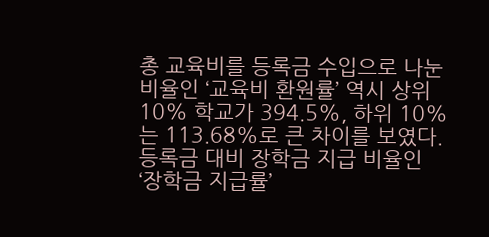총 교육비를 등록금 수입으로 나눈 비율인 ‘교육비 환원률’ 역시 상위 10% 학교가 394.5%, 하위 10%는 113.68%로 큰 차이를 보였다. 등록금 대비 장학금 지급 비율인 ‘장학금 지급률’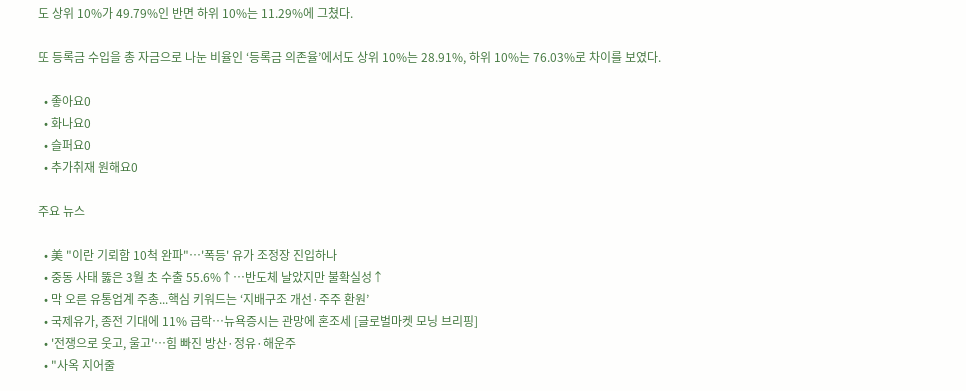도 상위 10%가 49.79%인 반면 하위 10%는 11.29%에 그쳤다.

또 등록금 수입을 총 자금으로 나눈 비율인 ‘등록금 의존율’에서도 상위 10%는 28.91%, 하위 10%는 76.03%로 차이를 보였다.

  • 좋아요0
  • 화나요0
  • 슬퍼요0
  • 추가취재 원해요0

주요 뉴스

  • 美 "이란 기뢰함 10척 완파"…'폭등' 유가 조정장 진입하나
  • 중동 사태 뚫은 3월 초 수출 55.6%↑⋯반도체 날았지만 불확실성↑
  • 막 오른 유통업계 주총...핵심 키워드는 ‘지배구조 개선·주주 환원’
  • 국제유가, 종전 기대에 11% 급락…뉴욕증시는 관망에 혼조세 [글로벌마켓 모닝 브리핑]
  • '전쟁으로 웃고, 울고'…힘 빠진 방산·정유·해운주
  • "사옥 지어줄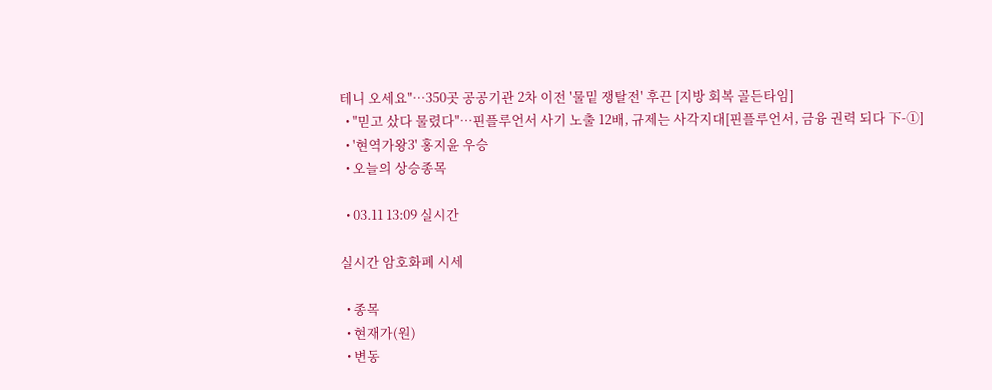테니 오세요"⋯350곳 공공기관 2차 이전 '물밑 쟁탈전' 후끈 [지방 회복 골든타임]
  • "믿고 샀다 물렸다"…핀플루언서 사기 노출 12배, 규제는 사각지대[핀플루언서, 금융 권력 되다 下-①]
  • '현역가왕3' 홍지윤 우승
  • 오늘의 상승종목

  • 03.11 13:09 실시간

실시간 암호화폐 시세

  • 종목
  • 현재가(원)
  • 변동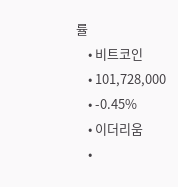률
    • 비트코인
    • 101,728,000
    • -0.45%
    • 이더리움
    •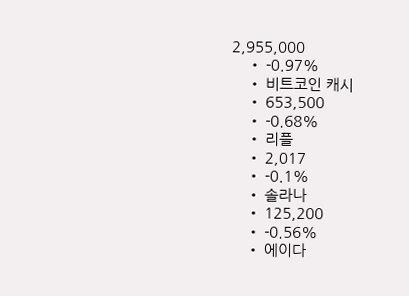2,955,000
    • -0.97%
    • 비트코인 캐시
    • 653,500
    • -0.68%
    • 리플
    • 2,017
    • -0.1%
    • 솔라나
    • 125,200
    • -0.56%
    • 에이다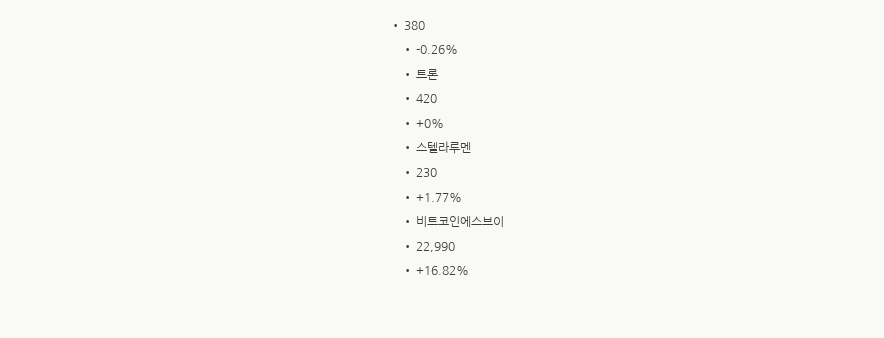• 380
    • -0.26%
    • 트론
    • 420
    • +0%
    • 스텔라루멘
    • 230
    • +1.77%
    • 비트코인에스브이
    • 22,990
    • +16.82%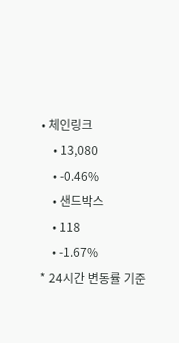• 체인링크
    • 13,080
    • -0.46%
    • 샌드박스
    • 118
    • -1.67%
* 24시간 변동률 기준